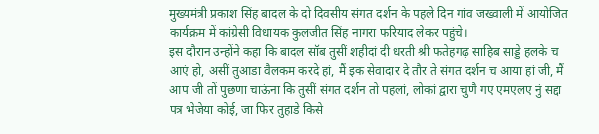मुख्यमंत्री प्रकाश सिंह बादल के दो दिवसीय संगत दर्शन के पहले दिन गांव जख्वाली में आयोजित कार्यक्रम में कांग्रेसी विधायक कुलजीत सिंह नागरा फरियाद लेकर पहुंचे।
इस दौरान उन्होंने कहा कि बादल सॉब तुसीं शहीदां दी धरती श्री फतेहगढ़ साहिब साड्डे हलके च आएं हो, असीं तुआडा वैलकम करदे हां, मैं इक सेवादार दे तौर ते संगत दर्शन च आया हां जी, मैं आप जी तों पुछणा चाऊंना कि तुसीं संगत दर्शन तो पहलां, लोकां द्वारा चुणै गए एमएलए नुं सद्दा पत्र भेजेया कोई, जा फिर तुहाडे किसे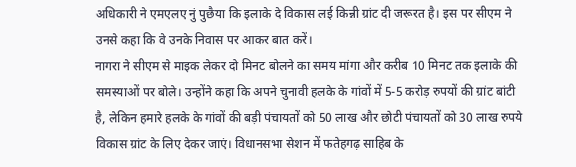अधिकारी ने एमएलए नुं पुछैया कि इलाके दे विकास लई किन्नी ग्रांट दी जरूरत है। इस पर सीएम ने उनसे कहा कि वे उनके निवास पर आकर बात करें।
नागरा ने सीएम से माइक लेकर दो मिनट बोलने का समय मांगा और करीब 10 मिनट तक इलाके की समस्याओं पर बोले। उन्होंने कहा कि अपने चुनावी हलके के गांवों में 5-5 करोड़ रुपयों की ग्रांट बांटी है, लेकिन हमारे हलके के गांवों की बड़ी पंचायतों को 50 लाख और छोटी पंचायतों को 30 लाख रुपये विकास ग्रांट के लिए देकर जाएं। विधानसभा सेशन में फतेहगढ़ साहिब के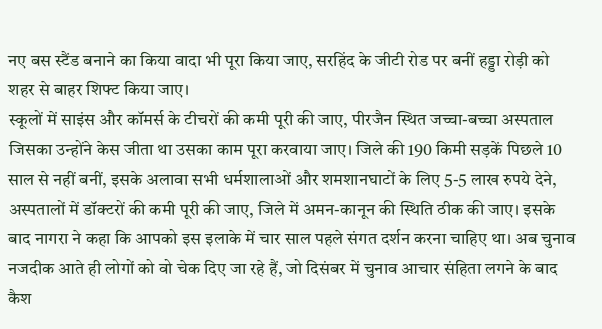नए बस स्टैंड बनाने का किया वादा भी पूरा किया जाए, सरहिंद के जीटी रोड पर बनीं हड्डा रोड़ी को शहर से बाहर शिफ्ट किया जाए।
स्कूलों में साइंस और कॉमर्स के टीचरों की कमी पूरी की जाए, पीरजैन स्थित जच्चा-बच्चा अस्पताल जिसका उन्होंने केस जीता था उसका काम पूरा करवाया जाए। जिले की 190 किमी सड़कें पिछले 10 साल से नहीं बनीं, इसके अलावा सभी धर्मशालाओं और शमशानघाटों के लिए 5-5 लाख रुपये देने, अस्पतालों में डॉक्टरों की कमी पूरी की जाए, जिले में अमन-कानून की स्थिति ठीक की जाए। इसके बाद नागरा ने कहा कि आपको इस इलाके में चार साल पहले संगत दर्शन करना चाहिए था। अब चुनाव नजदीक आते ही लोगों को वो चेक दिए जा रहे हैं, जो दिसंबर में चुनाव आचार संहिता लगने के बाद कैश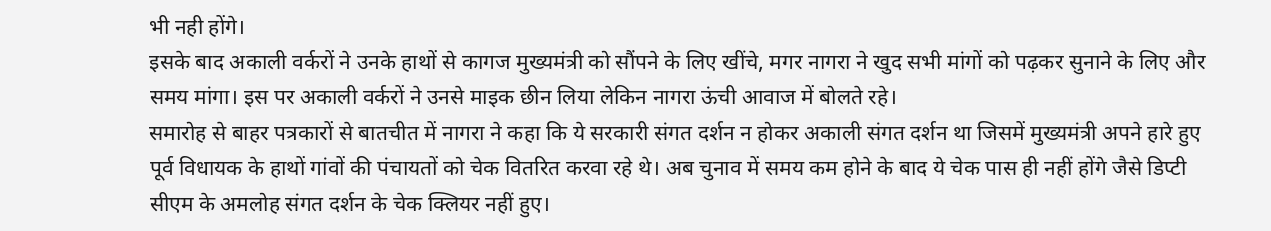भी नही होंगे।
इसके बाद अकाली वर्करों ने उनके हाथों से कागज मुख्यमंत्री को सौंपने के लिए खींचे, मगर नागरा ने खुद सभी मांगों को पढ़कर सुनाने के लिए और समय मांगा। इस पर अकाली वर्करों ने उनसे माइक छीन लिया लेकिन नागरा ऊंची आवाज में बोलते रहे।
समारोह से बाहर पत्रकारों से बातचीत में नागरा ने कहा कि ये सरकारी संगत दर्शन न होकर अकाली संगत दर्शन था जिसमें मुख्यमंत्री अपने हारे हुए पूर्व विधायक के हाथों गांवों की पंचायतों को चेक वितरित करवा रहे थे। अब चुनाव में समय कम होने के बाद ये चेक पास ही नहीं होंगे जैसे डिप्टी सीएम के अमलोह संगत दर्शन के चेक क्लियर नहीं हुए।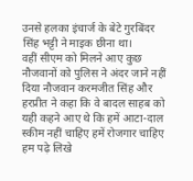उनसे हलका इंचार्ज के बेटे गुरबिंदर सिंह भट्टी ने माइक छीना था।
वहीं सीएम को मिलने आए कुछ नौजवानों को पुलिस ने अंदर जाने नहीं दिया नौजवान करमजीत सिंह और हरप्रीत ने कहा कि वे बादल साहब को यही कहने आए थे कि हमें आटा-दाल स्कीम नहीं चाहिए हमें रोजगार चाहिए हम पढ़े लिखे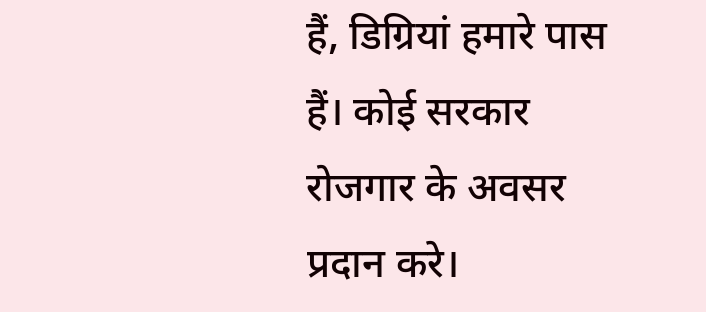हैं, डिग्रियां हमारे पास हैं। कोई सरकार रोजगार के अवसर प्रदान करे।